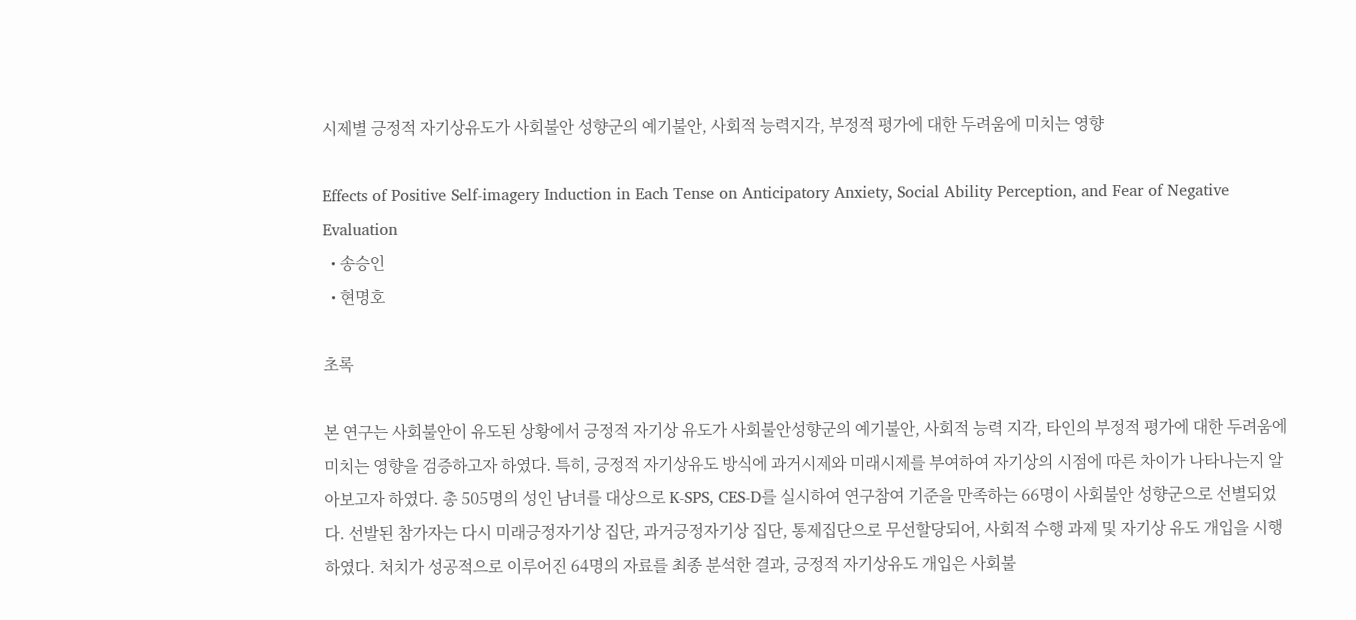시제별 긍정적 자기상유도가 사회불안 성향군의 예기불안, 사회적 능력지각, 부정적 평가에 대한 두려움에 미치는 영향

Effects of Positive Self-imagery Induction in Each Tense on Anticipatory Anxiety, Social Ability Perception, and Fear of Negative Evaluation
  • 송승인
  • 현명호

초록

본 연구는 사회불안이 유도된 상황에서 긍정적 자기상 유도가 사회불안성향군의 예기불안, 사회적 능력 지각, 타인의 부정적 평가에 대한 두려움에 미치는 영향을 검증하고자 하였다. 특히, 긍정적 자기상유도 방식에 과거시제와 미래시제를 부여하여 자기상의 시점에 따른 차이가 나타나는지 알아보고자 하였다. 총 505명의 성인 남녀를 대상으로 K-SPS, CES-D를 실시하여 연구참여 기준을 만족하는 66명이 사회불안 성향군으로 선별되었다. 선발된 참가자는 다시 미래긍정자기상 집단, 과거긍정자기상 집단, 통제집단으로 무선할당되어, 사회적 수행 과제 및 자기상 유도 개입을 시행하였다. 처치가 성공적으로 이루어진 64명의 자료를 최종 분석한 결과, 긍정적 자기상유도 개입은 사회불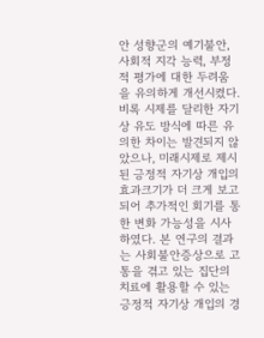안 성향군의 예기불안, 사회적 지각 능력, 부정적 평가에 대한 두려움을 유의하게 개선시켰다. 비록 시제를 달리한 자기상 유도 방식에 따른 유의한 차이는 발견되지 않았으나, 미래시제로 제시된 긍정적 자기상 개입의 효과크기가 더 크게 보고되어 추가적인 회기를 통한 변화 가능성을 시사하였다. 본 연구의 결과는 사회불안증상으로 고통을 겪고 있는 집단의 치료에 활용할 수 있는 긍정적 자기상 개입의 경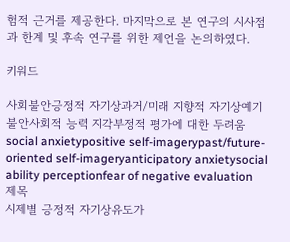험적 근거를 제공한다. 마지막으로 본 연구의 시사점과 한계 및 후속 연구를 위한 제언을 논의하였다.

키워드

사회불안긍정적 자기상과거/미래 지향적 자기상예기불안사회적 능력 지각부정적 평가에 대한 두려움social anxietypositive self-imagerypast/future-oriented self-imageryanticipatory anxietysocial ability perceptionfear of negative evaluation
제목
시제별 긍정적 자기상유도가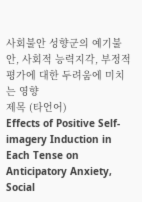사회불안 성향군의 예기불안, 사회적 능력지각, 부정적 평가에 대한 두려움에 미치는 영향
제목 (타언어)
Effects of Positive Self-imagery Induction in Each Tense on Anticipatory Anxiety, Social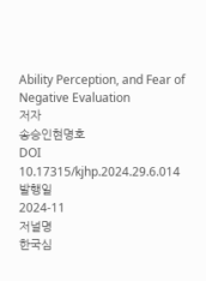Ability Perception, and Fear of Negative Evaluation
저자
송승인현명호
DOI
10.17315/kjhp.2024.29.6.014
발행일
2024-11
저널명
한국심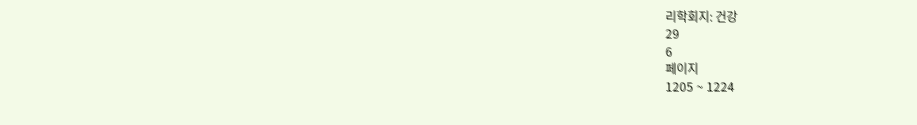리학회지: 건강
29
6
페이지
1205 ~ 1224